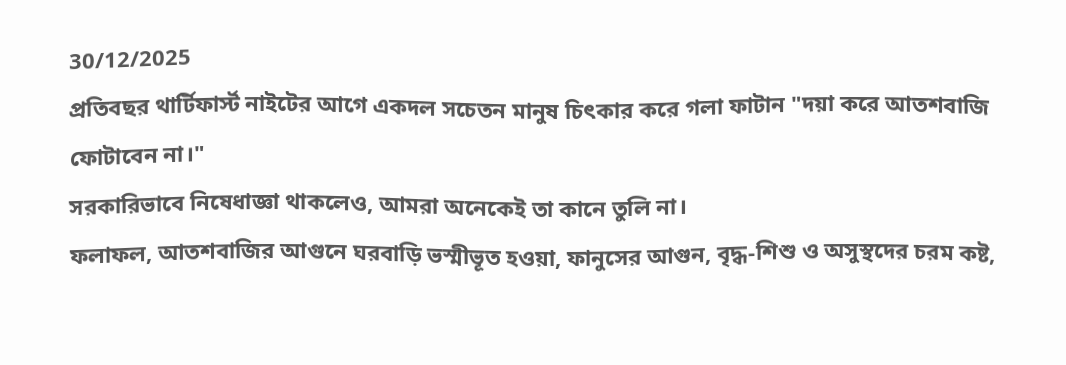30/12/2025
প্রতিবছর থার্টিফার্স্ট নাইটের আগে একদল সচেতন মানুষ চিৎকার করে গলা ফাটান "দয়া করে আতশবাজি ফোটাবেন না।"
সরকারিভাবে নিষেধাজ্ঞা থাকলেও, আমরা অনেকেই তা কানে তুলি না।
ফলাফল, আতশবাজির আগুনে ঘরবাড়ি ভস্মীভূত হওয়া, ফানুসের আগুন, বৃদ্ধ-শিশু ও অসুস্থদের চরম কষ্ট,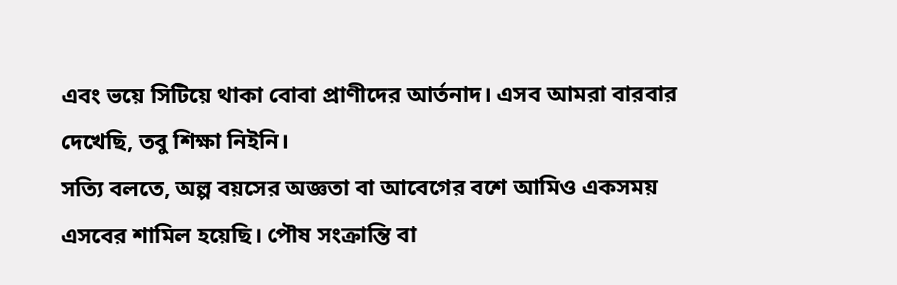এবং ভয়ে সিটিয়ে থাকা বোবা প্রাণীদের আর্তনাদ। এসব আমরা বারবার দেখেছি, তবু শিক্ষা নিইনি।
সত্যি বলতে, অল্প বয়সের অজ্ঞতা বা আবেগের বশে আমিও একসময় এসবের শামিল হয়েছি। পৌষ সংক্রান্তি বা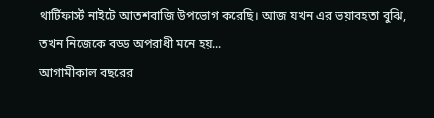থার্টিফার্স্ট নাইটে আতশবাজি উপভোগ করেছি। আজ যখন এর ভয়াবহতা বুঝি, তখন নিজেকে বড্ড অপরাধী মনে হয়...
আগামীকাল বছরের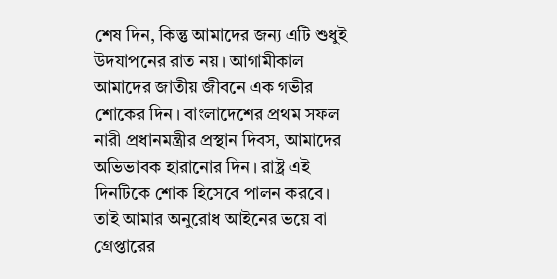শেষ দিন, কিন্তু আমাদের জন্য এটি শুধুই উদযাপনের রাত নয়। আগামীকাল আমাদের জাতীয় জীবনে এক গভীর শোকের দিন। বাংলাদেশের প্রথম সফল নারী প্রধানমন্ত্রীর প্রস্থান দিবস, আমাদের অভিভাবক হারানোর দিন। রাষ্ট্র এই দিনটিকে শোক হিসেবে পালন করবে।
তাই আমার অনুরোধ আইনের ভয়ে বা গ্রেপ্তারের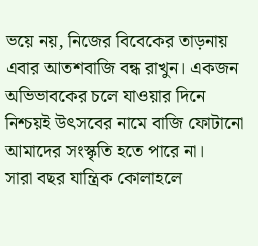ভয়ে নয়, নিজের বিবেকের তাড়নায় এবার আতশবাজি বন্ধ রাখুন। একজন অভিভাবকের চলে যাওয়ার দিনে নিশ্চয়ই উৎসবের নামে বাজি ফোটানো আমাদের সংস্কৃতি হতে পারে না।
সারা বছর যান্ত্রিক কোলাহলে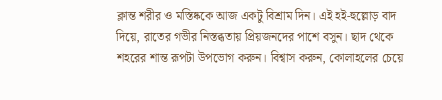ক্লান্ত শরীর ও মস্তিষ্ককে আজ একটু বিশ্রাম দিন। এই হই-হুল্লোড় বাদ দিয়ে, রাতের গভীর নিস্তব্ধতায় প্রিয়জনদের পাশে বসুন। ছাদ থেকে শহরের শান্ত রূপটা উপভোগ করুন। বিশ্বাস করুন, কোলাহলের চেয়ে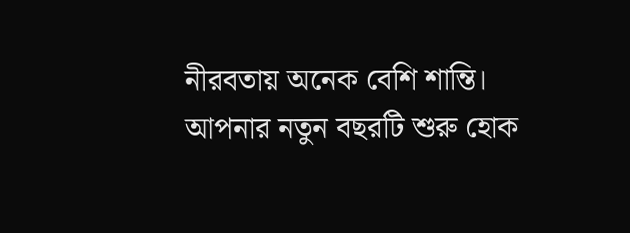নীরবতায় অনেক বেশি শান্তি।
আপনার নতুন বছরটি শুরু হোক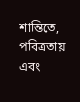শান্তিতে, পবিত্রতায় এবং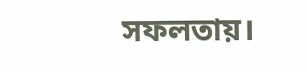সফলতায়।